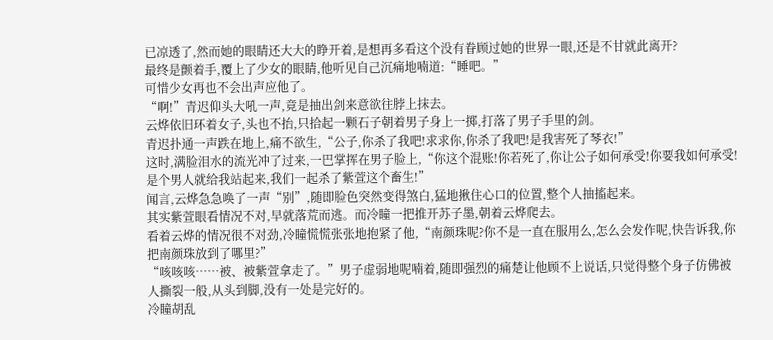已凉透了,然而她的眼睛还大大的睁开着,是想再多看这个没有眷顾过她的世界一眼,还是不甘就此离开?
最终是颤着手,覆上了少女的眼睛,他听见自己沉痛地喃道:“睡吧。”
可惜少女再也不会出声应他了。
“啊!”青迟仰头大吼一声,竟是抽出剑来意欲往脖上抹去。
云烨依旧环着女子,头也不抬,只拾起一颗石子朝着男子身上一掷,打落了男子手里的剑。
青迟扑通一声跌在地上,痛不欲生,“公子,你杀了我吧!求求你,你杀了我吧!是我害死了琴衣!”
这时,满脸泪水的流光冲了过来,一巴掌挥在男子脸上,“你这个混账!你若死了,你让公子如何承受!你要我如何承受!是个男人就给我站起来,我们一起杀了紫萱这个畜生!”
闻言,云烨急急唤了一声“别”,随即脸色突然变得煞白,猛地揪住心口的位置,整个人抽搐起来。
其实紫萱眼看情况不对,早就落荒而逃。而冷瞳一把推开苏子墨,朝着云烨爬去。
看着云烨的情况很不对劲,冷瞳慌慌张张地抱紧了他,“南颜珠呢?你不是一直在服用么,怎么会发作呢,快告诉我,你把南颜珠放到了哪里?”
“咳咳咳……被、被紫萱拿走了。”男子虚弱地呢喃着,随即强烈的痛楚让他顾不上说话,只觉得整个身子仿佛被人撕裂一般,从头到脚,没有一处是完好的。
冷瞳胡乱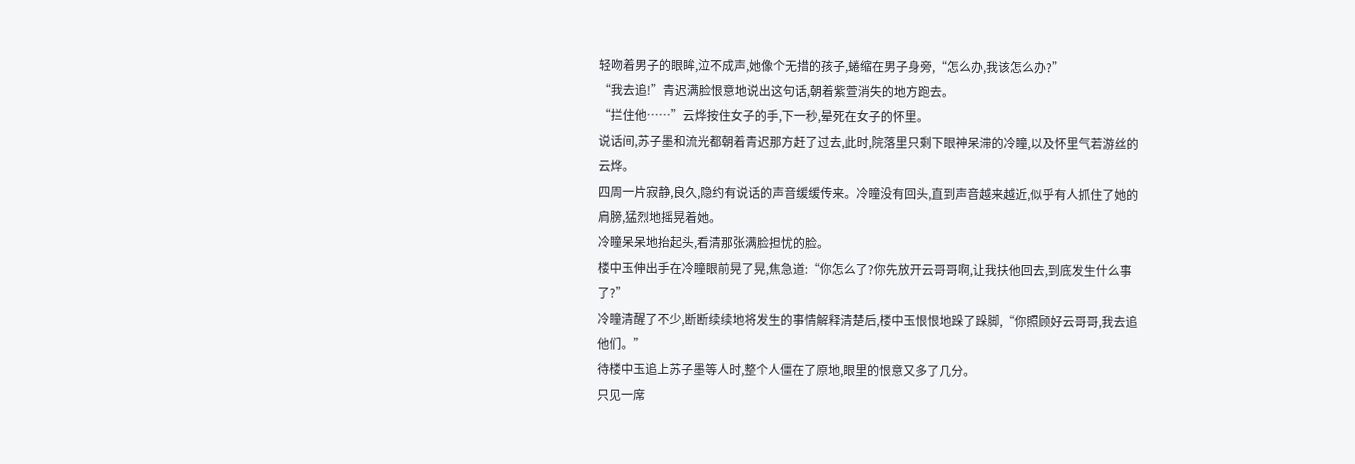轻吻着男子的眼眸,泣不成声,她像个无措的孩子,蜷缩在男子身旁,“怎么办,我该怎么办?”
“我去追!”青迟满脸恨意地说出这句话,朝着紫萱消失的地方跑去。
“拦住他……”云烨按住女子的手,下一秒,晕死在女子的怀里。
说话间,苏子墨和流光都朝着青迟那方赶了过去,此时,院落里只剩下眼神呆滞的冷瞳,以及怀里气若游丝的云烨。
四周一片寂静,良久,隐约有说话的声音缓缓传来。冷瞳没有回头,直到声音越来越近,似乎有人抓住了她的肩膀,猛烈地摇晃着她。
冷瞳呆呆地抬起头,看清那张满脸担忧的脸。
楼中玉伸出手在冷瞳眼前晃了晃,焦急道:“你怎么了?你先放开云哥哥啊,让我扶他回去,到底发生什么事了?”
冷瞳清醒了不少,断断续续地将发生的事情解释清楚后,楼中玉恨恨地跺了跺脚,“你照顾好云哥哥,我去追他们。”
待楼中玉追上苏子墨等人时,整个人僵在了原地,眼里的恨意又多了几分。
只见一席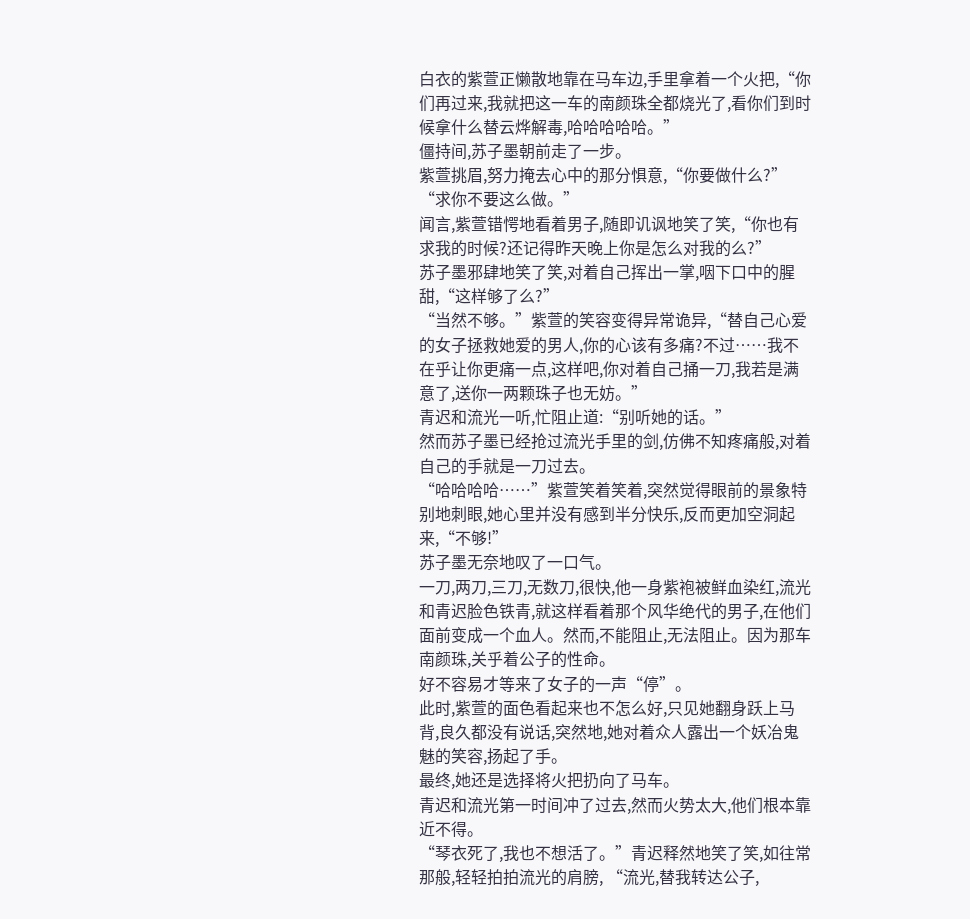白衣的紫萱正懒散地靠在马车边,手里拿着一个火把,“你们再过来,我就把这一车的南颜珠全都烧光了,看你们到时候拿什么替云烨解毒,哈哈哈哈哈。”
僵持间,苏子墨朝前走了一步。
紫萱挑眉,努力掩去心中的那分惧意,“你要做什么?”
“求你不要这么做。”
闻言,紫萱错愕地看着男子,随即讥讽地笑了笑,“你也有求我的时候?还记得昨天晚上你是怎么对我的么?”
苏子墨邪肆地笑了笑,对着自己挥出一掌,咽下口中的腥甜,“这样够了么?”
“当然不够。”紫萱的笑容变得异常诡异,“替自己心爱的女子拯救她爱的男人,你的心该有多痛?不过……我不在乎让你更痛一点,这样吧,你对着自己捅一刀,我若是满意了,送你一两颗珠子也无妨。”
青迟和流光一听,忙阻止道:“别听她的话。”
然而苏子墨已经抢过流光手里的剑,仿佛不知疼痛般,对着自己的手就是一刀过去。
“哈哈哈哈……”紫萱笑着笑着,突然觉得眼前的景象特别地刺眼,她心里并没有感到半分快乐,反而更加空洞起来,“不够!”
苏子墨无奈地叹了一口气。
一刀,两刀,三刀,无数刀,很快,他一身紫袍被鲜血染红,流光和青迟脸色铁青,就这样看着那个风华绝代的男子,在他们面前变成一个血人。然而,不能阻止,无法阻止。因为那车南颜珠,关乎着公子的性命。
好不容易才等来了女子的一声“停”。
此时,紫萱的面色看起来也不怎么好,只见她翻身跃上马背,良久都没有说话,突然地,她对着众人露出一个妖冶鬼魅的笑容,扬起了手。
最终,她还是选择将火把扔向了马车。
青迟和流光第一时间冲了过去,然而火势太大,他们根本靠近不得。
“琴衣死了,我也不想活了。”青迟释然地笑了笑,如往常那般,轻轻拍拍流光的肩膀, “流光,替我转达公子,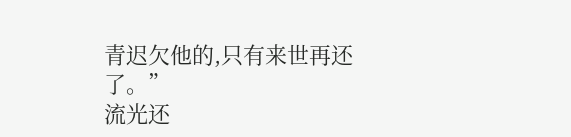青迟欠他的,只有来世再还了。”
流光还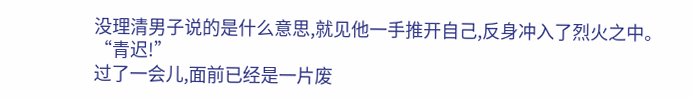没理清男子说的是什么意思,就见他一手推开自己,反身冲入了烈火之中。
“青迟!”
过了一会儿,面前已经是一片废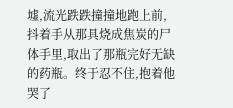墟,流光跌跌撞撞地跑上前,抖着手从那具烧成焦炭的尸体手里,取出了那瓶完好无缺的药瓶。终于忍不住,抱着他哭了